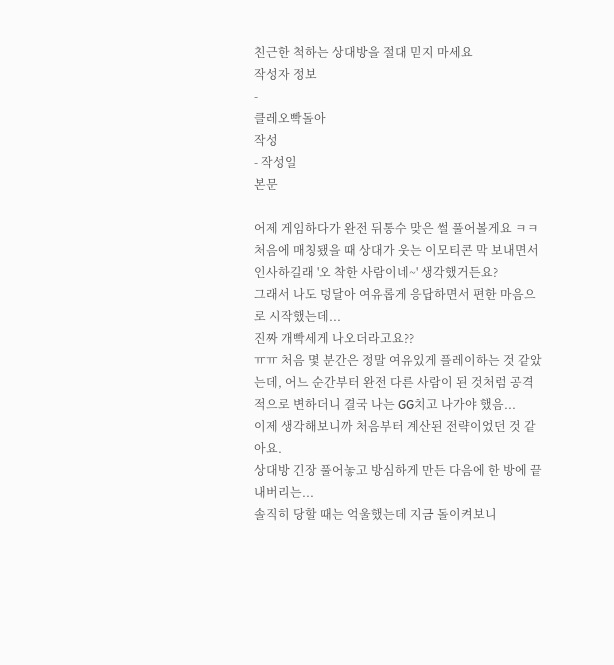친근한 척하는 상대방을 절대 믿지 마세요
작성자 정보
-
클레오빡돌아
작성
- 작성일
본문

어제 게임하다가 완전 뒤통수 맞은 썰 풀어볼게요 ㅋㅋ 처음에 매칭됐을 때 상대가 웃는 이모티콘 막 보내면서 인사하길래 '오 착한 사람이네~' 생각했거든요?
그래서 나도 덩달아 여유롭게 응답하면서 편한 마음으로 시작했는데...
진짜 개빡세게 나오더라고요??
ㅠㅠ 처음 몇 분간은 정말 여유있게 플레이하는 것 같았는데, 어느 순간부터 완전 다른 사람이 된 것처럼 공격적으로 변하더니 결국 나는 GG치고 나가야 했음...
이제 생각해보니까 처음부터 계산된 전략이었던 것 같아요.
상대방 긴장 풀어놓고 방심하게 만든 다음에 한 방에 끝내버리는...
솔직히 당할 때는 억울했는데 지금 돌이켜보니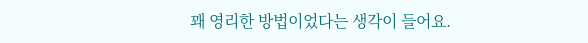꽤 영리한 방법이었다는 생각이 들어요.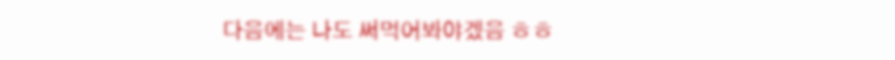다음에는 나도 써먹어봐야겠음 ㅎㅎ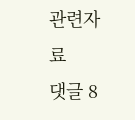관련자료
댓글 8